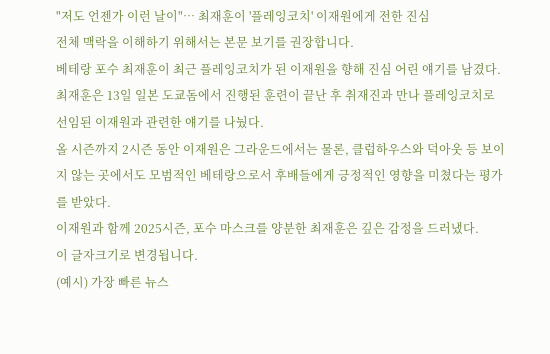"저도 언젠가 이런 날이"… 최재훈이 '플레잉코치' 이재원에게 전한 진심
전체 맥락을 이해하기 위해서는 본문 보기를 권장합니다.
베테랑 포수 최재훈이 최근 플레잉코치가 된 이재원을 향해 진심 어린 얘기를 남겼다.
최재훈은 13일 일본 도쿄돔에서 진행된 훈련이 끝난 후 취재진과 만나 플레잉코치로 선임된 이재원과 관련한 얘기를 나눴다.
올 시즌까지 2시즌 동안 이재원은 그라운드에서는 물론, 클럽하우스와 덕아웃 등 보이지 않는 곳에서도 모범적인 베테랑으로서 후배들에게 긍정적인 영향을 미쳤다는 평가를 받았다.
이재원과 함께 2025시즌, 포수 마스크를 양분한 최재훈은 깊은 감정을 드러냈다.
이 글자크기로 변경됩니다.
(예시) 가장 빠른 뉴스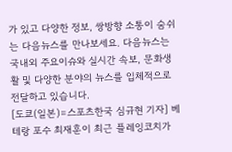가 있고 다양한 정보, 쌍방향 소통이 숨쉬는 다음뉴스를 만나보세요. 다음뉴스는 국내외 주요이슈와 실시간 속보, 문화생활 및 다양한 분야의 뉴스를 입체적으로 전달하고 있습니다.
[도쿄(일본)=스포츠한국 심규현 기자] 베테랑 포수 최재훈이 최근 플레잉코치가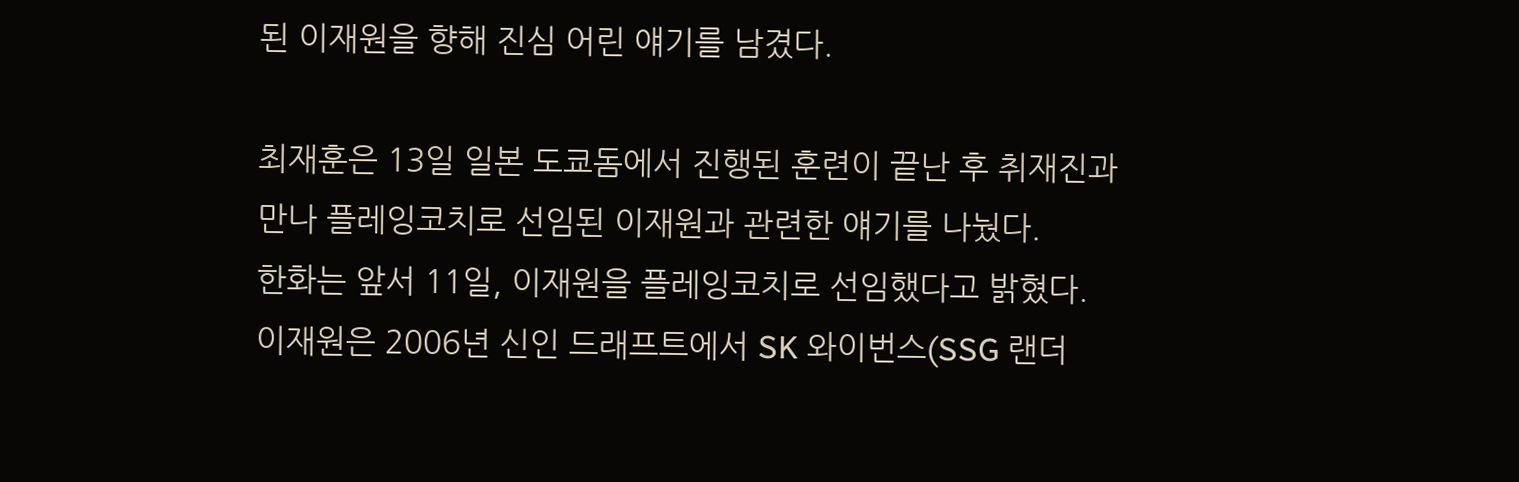된 이재원을 향해 진심 어린 얘기를 남겼다.

최재훈은 13일 일본 도쿄돔에서 진행된 훈련이 끝난 후 취재진과 만나 플레잉코치로 선임된 이재원과 관련한 얘기를 나눴다.
한화는 앞서 11일, 이재원을 플레잉코치로 선임했다고 밝혔다. 이재원은 2006년 신인 드래프트에서 SK 와이번스(SSG 랜더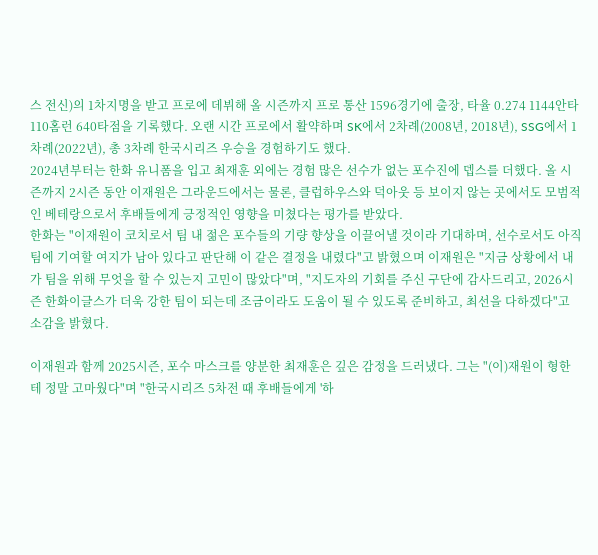스 전신)의 1차지명을 받고 프로에 데뷔해 올 시즌까지 프로 통산 1596경기에 출장, 타율 0.274 1144안타 110홈런 640타점을 기록했다. 오랜 시간 프로에서 활약하며 SK에서 2차례(2008년, 2018년), SSG에서 1차례(2022년), 총 3차례 한국시리즈 우승을 경험하기도 했다.
2024년부터는 한화 유니폼을 입고 최재훈 외에는 경험 많은 선수가 없는 포수진에 뎁스를 더했다. 올 시즌까지 2시즌 동안 이재원은 그라운드에서는 물론, 클럽하우스와 덕아웃 등 보이지 않는 곳에서도 모범적인 베테랑으로서 후배들에게 긍정적인 영향을 미쳤다는 평가를 받았다.
한화는 "이재원이 코치로서 팀 내 젊은 포수들의 기량 향상을 이끌어낼 것이라 기대하며, 선수로서도 아직 팀에 기여할 여지가 남아 있다고 판단해 이 같은 결정을 내렸다"고 밝혔으며 이재원은 "지금 상황에서 내가 팀을 위해 무엇을 할 수 있는지 고민이 많았다"며, "지도자의 기회를 주신 구단에 감사드리고, 2026시즌 한화이글스가 더욱 강한 팀이 되는데 조금이라도 도움이 될 수 있도록 준비하고, 최선을 다하겠다"고 소감을 밝혔다.

이재원과 함께 2025시즌, 포수 마스크를 양분한 최재훈은 깊은 감정을 드러냈다. 그는 "(이)재원이 형한테 정말 고마웠다"며 "한국시리즈 5차전 때 후배들에게 '하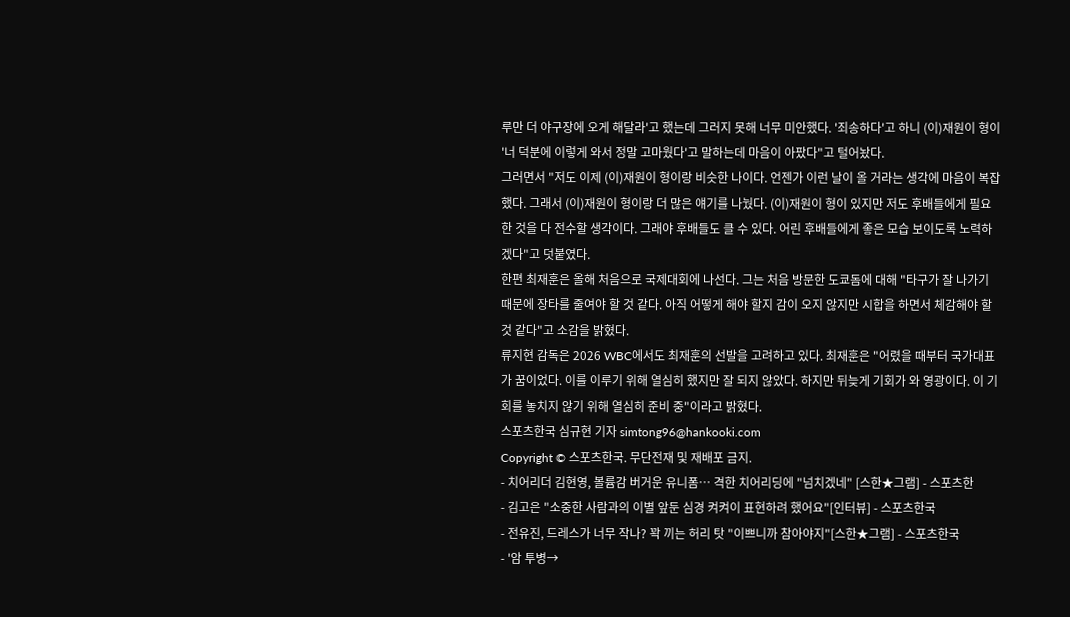루만 더 야구장에 오게 해달라'고 했는데 그러지 못해 너무 미안했다. '죄송하다'고 하니 (이)재원이 형이 '너 덕분에 이렇게 와서 정말 고마웠다'고 말하는데 마음이 아팠다"고 털어놨다.
그러면서 "저도 이제 (이)재원이 형이랑 비슷한 나이다. 언젠가 이런 날이 올 거라는 생각에 마음이 복잡했다. 그래서 (이)재원이 형이랑 더 많은 얘기를 나눴다. (이)재원이 형이 있지만 저도 후배들에게 필요한 것을 다 전수할 생각이다. 그래야 후배들도 클 수 있다. 어린 후배들에게 좋은 모습 보이도록 노력하겠다"고 덧붙였다.
한편 최재훈은 올해 처음으로 국제대회에 나선다. 그는 처음 방문한 도쿄돔에 대해 "타구가 잘 나가기 때문에 장타를 줄여야 할 것 같다. 아직 어떻게 해야 할지 감이 오지 않지만 시합을 하면서 체감해야 할 것 같다"고 소감을 밝혔다.
류지현 감독은 2026 WBC에서도 최재훈의 선발을 고려하고 있다. 최재훈은 "어렸을 때부터 국가대표가 꿈이었다. 이를 이루기 위해 열심히 했지만 잘 되지 않았다. 하지만 뒤늦게 기회가 와 영광이다. 이 기회를 놓치지 않기 위해 열심히 준비 중"이라고 밝혔다.
스포츠한국 심규현 기자 simtong96@hankooki.com
Copyright © 스포츠한국. 무단전재 및 재배포 금지.
- 치어리더 김현영, 볼륨감 버거운 유니폼… 격한 치어리딩에 "넘치겠네" [스한★그램] - 스포츠한
- 김고은 "소중한 사람과의 이별 앞둔 심경 켜켜이 표현하려 했어요"[인터뷰] - 스포츠한국
- 전유진, 드레스가 너무 작나? 꽉 끼는 허리 탓 "이쁘니까 참아야지"[스한★그램] - 스포츠한국
- '암 투병→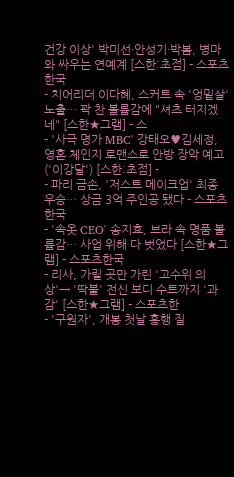건강 이상' 박미선·안성기·박봄, 병마와 싸우는 연예계 [스한:초점] - 스포츠한국
- 치어리더 이다혜, 스커트 속 '엉밑살' 노출… 꽉 찬 볼륨감에 "셔츠 터지겠네" [스한★그램] - 스
- '사극 명가 MBC' 강태오♥김세정, 영혼 체인지 로맨스로 안방 장악 예고 ('이강달') [스한:초점] -
- 파리 금손, '저스트 메이크업' 최종 우승… 상금 3억 주인공 됐다 - 스포츠한국
- '속옷 CEO' 송지효, 브라 속 명품 볼륨감… 사업 위해 다 벗었다 [스한★그램] - 스포츠한국
- 리사, 가릴 곳만 가린 '고수위 의상'→ '딱붙' 전신 보디 수트까지 '과감' [스한★그램] - 스포츠한
- '구원자', 개봉 첫날 흥행 질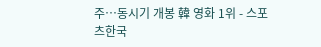주…동시기 개봉 韓 영화 1위 - 스포츠한국